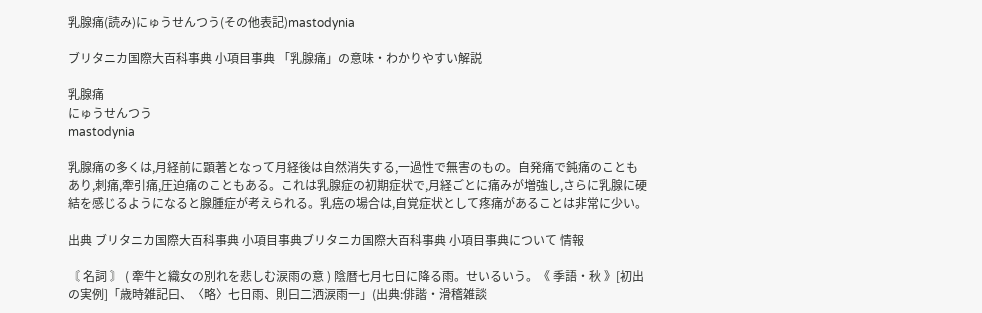乳腺痛(読み)にゅうせんつう(その他表記)mastodynia

ブリタニカ国際大百科事典 小項目事典 「乳腺痛」の意味・わかりやすい解説

乳腺痛
にゅうせんつう
mastodynia

乳腺痛の多くは,月経前に顕著となって月経後は自然消失する,一過性で無害のもの。自発痛で鈍痛のこともあり,刺痛,牽引痛,圧迫痛のこともある。これは乳腺症の初期症状で,月経ごとに痛みが増強し,さらに乳腺に硬結を感じるようになると腺腫症が考えられる。乳癌の場合は,自覚症状として疼痛があることは非常に少い。

出典 ブリタニカ国際大百科事典 小項目事典ブリタニカ国際大百科事典 小項目事典について 情報

〘 名詞 〙 ( 牽牛と織女の別れを悲しむ涙雨の意 ) 陰暦七月七日に降る雨。せいるいう。《 季語・秋 》[初出の実例]「歳時雑記曰、〈略〉七日雨、則曰二洒涙雨一」(出典:俳諧・滑稽雑談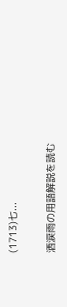(1713)七...

洒涙雨の用語解説を読む